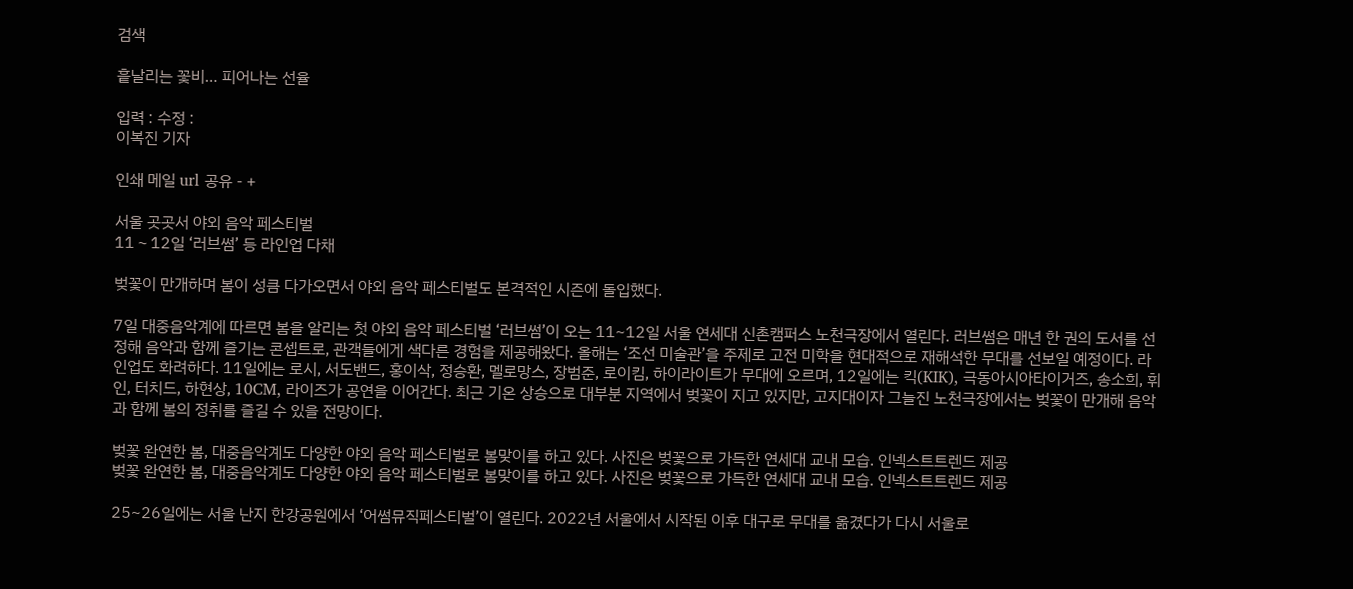검색

흩날리는 꽃비… 피어나는 선율

입력 : 수정 :
이복진 기자

인쇄 메일 url 공유 - +

서울 곳곳서 야외 음악 페스티벌
11∼12일 ‘러브썸’ 등 라인업 다채

벚꽃이 만개하며 봄이 성큼 다가오면서 야외 음악 페스티벌도 본격적인 시즌에 돌입했다.

7일 대중음악계에 따르면 봄을 알리는 첫 야외 음악 페스티벌 ‘러브썸’이 오는 11~12일 서울 연세대 신촌캠퍼스 노천극장에서 열린다. 러브썸은 매년 한 권의 도서를 선정해 음악과 함께 즐기는 콘셉트로, 관객들에게 색다른 경험을 제공해왔다. 올해는 ‘조선 미술관’을 주제로 고전 미학을 현대적으로 재해석한 무대를 선보일 예정이다. 라인업도 화려하다. 11일에는 로시, 서도밴드, 홍이삭, 정승환, 멜로망스, 장범준, 로이킴, 하이라이트가 무대에 오르며, 12일에는 킥(KIK), 극동아시아타이거즈, 송소희, 휘인, 터치드, 하현상, 10CM, 라이즈가 공연을 이어간다. 최근 기온 상승으로 대부분 지역에서 벚꽃이 지고 있지만, 고지대이자 그늘진 노천극장에서는 벚꽃이 만개해 음악과 함께 봄의 정취를 즐길 수 있을 전망이다.

벚꽃 완연한 봄, 대중음악계도 다양한 야외 음악 페스티벌로 봄맞이를 하고 있다. 사진은 벚꽃으로 가득한 연세대 교내 모습. 인넥스트트렌드 제공
벚꽃 완연한 봄, 대중음악계도 다양한 야외 음악 페스티벌로 봄맞이를 하고 있다. 사진은 벚꽃으로 가득한 연세대 교내 모습. 인넥스트트렌드 제공

25~26일에는 서울 난지 한강공원에서 ‘어썸뮤직페스티벌’이 열린다. 2022년 서울에서 시작된 이후 대구로 무대를 옮겼다가 다시 서울로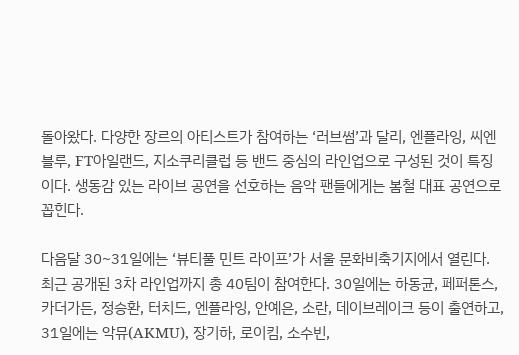돌아왔다. 다양한 장르의 아티스트가 참여하는 ‘러브썸’과 달리, 엔플라잉, 씨엔블루, FT아일랜드, 지소쿠리클럽 등 밴드 중심의 라인업으로 구성된 것이 특징이다. 생동감 있는 라이브 공연을 선호하는 음악 팬들에게는 봄철 대표 공연으로 꼽힌다.

다음달 30~31일에는 ‘뷰티풀 민트 라이프’가 서울 문화비축기지에서 열린다. 최근 공개된 3차 라인업까지 총 40팀이 참여한다. 30일에는 하동균, 페퍼톤스, 카더가든, 정승환, 터치드, 엔플라잉, 안예은, 소란, 데이브레이크 등이 출연하고, 31일에는 악뮤(AKMU), 장기하, 로이킴, 소수빈,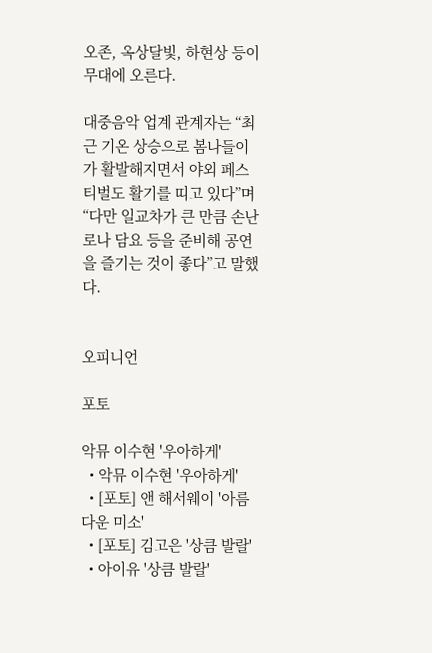오존, 옥상달빛, 하현상 등이 무대에 오른다.

대중음악 업계 관계자는 “최근 기온 상승으로 봄나들이가 활발해지면서 야외 페스티벌도 활기를 띠고 있다”며 “다만 일교차가 큰 만큼 손난로나 담요 등을 준비해 공연을 즐기는 것이 좋다”고 말했다.


오피니언

포토

악뮤 이수현 '우아하게'
  • 악뮤 이수현 '우아하게'
  • [포토] 앤 해서웨이 '아름다운 미소'
  • [포토] 김고은 '상큼 발랄'
  • 아이유 '상큼 발랄'